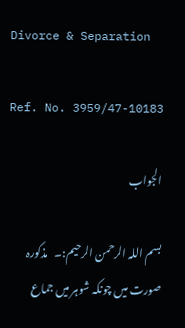Divorce & Separation

Ref. No. 3959/47-10183

الجواب

بسم اللہ الرحمن الرحیم:۔   مذکورہ صورت میں چونکہ شوہر میں جماع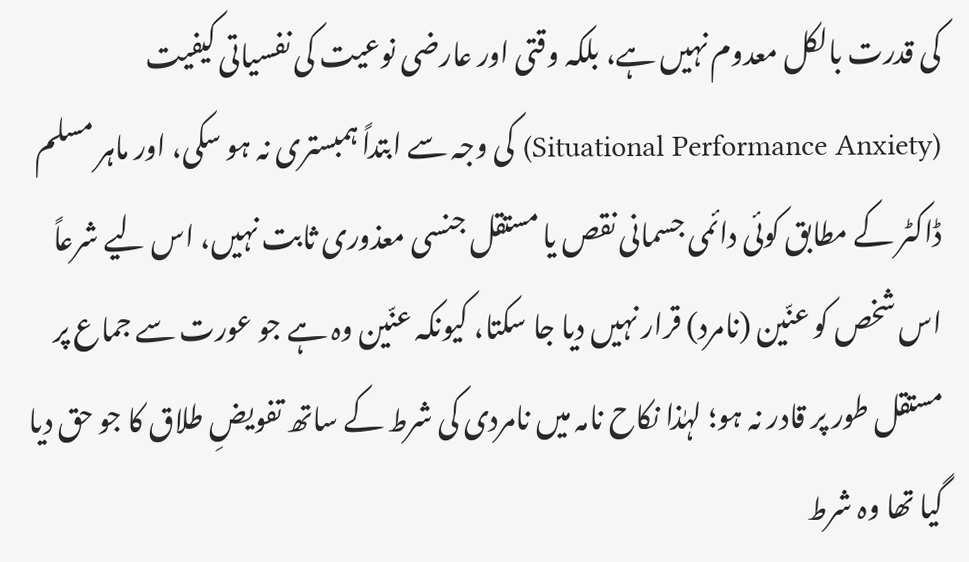کی قدرت بالکل معدوم نہیں ہے، بلکہ وقتی اور عارضی نوعیت کی نفسیاتی کیفیت (Situational Performance Anxiety) کی وجہ سے ابتداً ہمبستری نہ ہو سکی، اور ماہر مسلم ڈاکٹر کے مطابق کوئی دائمی جسمانی نقص یا مستقل جنسی معذوری ثابت نہیں، اس لیے شرعاً اس شخص کو عنّین (نامرد) قرار نہیں دیا جا سکتا، کیونکہ عنّین وہ ہے جو عورت سے جماع پر مستقل طور پر قادر نہ ہو؛ لہٰذا نکاح نامہ میں نامردی کی شرط کے ساتھ تفویضِ طلاق کا جو حق دیا گیا تھا وہ شرط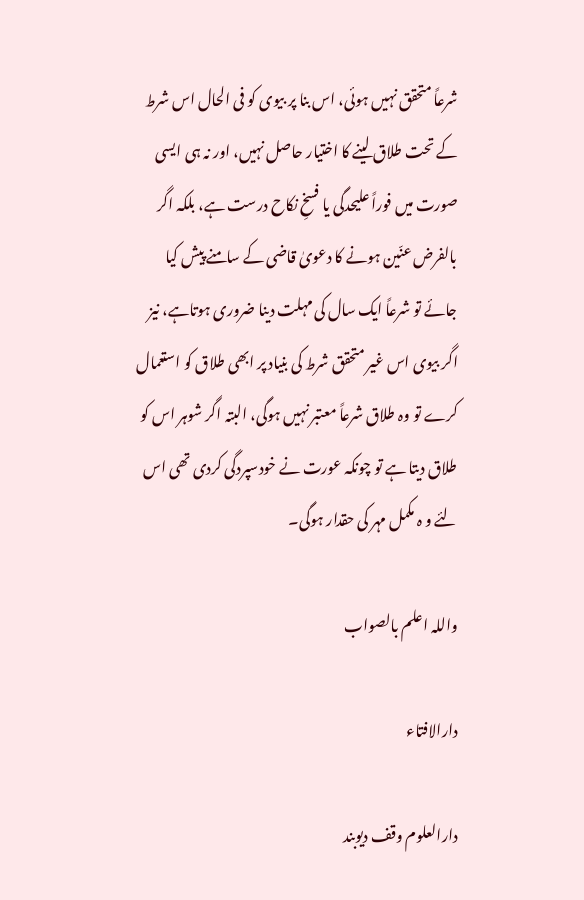شرعاً متحقق نہیں ہوئی، اس بنا پر بیوی کو فی الحال اس شرط کے تحت طلاق لینے کا اختیار حاصل نہیں، اور نہ ہی ایسی صورت میں فوراً علیحدگی یا فسخِ نکاح درست ہے، بلکہ اگر بالفرض عنّین ہونے کا دعویٰ قاضی کے سامنے پیش کیا جائے تو شرعاً ایک سال کی مہلت دینا ضروری ہوتاہے، نیز اگر بیوی اس غیر متحقق شرط کی بنیاد پر ابھی طلاق کو استعمال کرے تو وہ طلاق شرعاً معتبر نہیں ہوگی، البتہ اگر شوہر اس کو طلاق دیتا ہے تو چونکہ عورت نے خودسپردگی کردی تھی اس لئے و ہ مکمل مہر کی حقدار ہوگی۔

واللہ اعلم بالصواب

دارالافتاء

دارالعلوم وقف دیوبند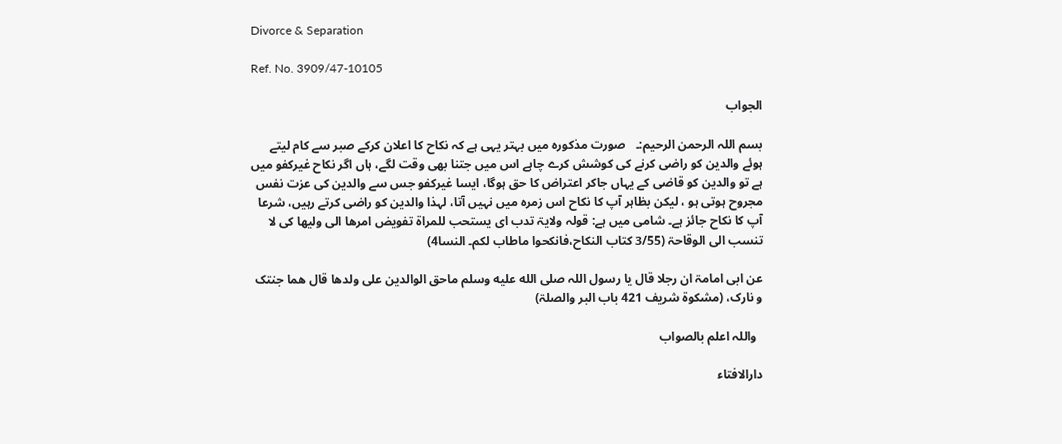Divorce & Separation

Ref. No. 3909/47-10105

الجواب

بسم اللہ الرحمن الرحیم:۔   صورت مذکورہ میں بہتر یہی ہے کہ نکاح کا اعلان کرکے صبر سے کام لیتے ہوئے والدین کو راضی کرنے کی کوشش کرے چاہے اس میں جتنا بھی وقت لگے، ہاں اگر نکاح غیرکفو میں ہے تو والدین کو قاضی کے یہاں جاکر اعتراض کا حق ہوگا، ایسا غیرکفو جس سے والدین کی عزت نفس مجروح ہوتی ہو ، لیکن بظاہر آپ کا نکاح اس زمرہ میں نہیں آتا، لہذا والدین کو راضی کرتے رہیں، شرعا آپ کا نکاح جائز ہے۔ شامی میں ہے: قولہ ولایۃ تدب ای یستحب للمراۃ تفویض امرھا الی ولیھا کی لا تنسب الی الوقاحۃ (3/55 کتاب النکاح،فانکحوا ماطاب لکم۔ النسا4)

عن ابی امامۃ ان رجلا قال یا رسول اللہ صلى الله عليه وسلم ماحق الوالدین علی ولدھا قال ھما جنتک و نارک، (مشکوۃ شریف 421 باب البر والصلۃ)

  واللہ اعلم بالصواب

دارالافتاء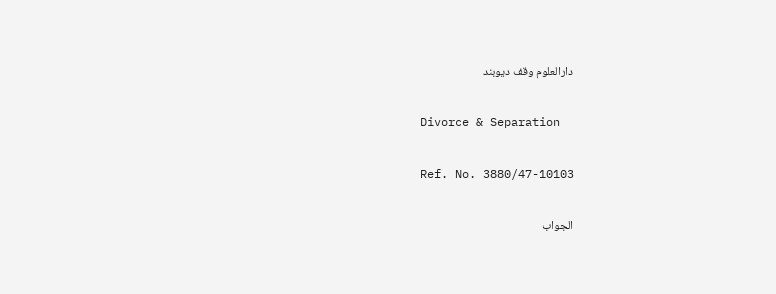دارالعلوم وقف دیوبند

Divorce & Separation

Ref. No. 3880/47-10103

الجواب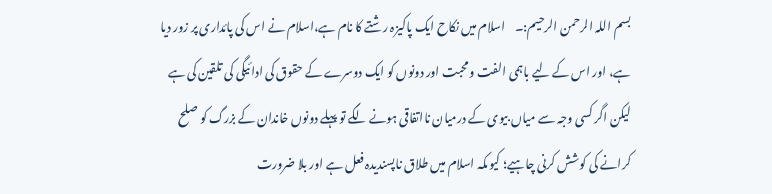بسم اللہ الرحمن الرحیم:۔    اسلام میں نکاح ایک پاکیزہ رشتے کا نام ہے،اسلام نے اس کی پائداری پر زور دیا ہے، اور اس کے لیے باہمی الفت ومحبت اور دونوں کو ایک دوسرے کے حقوق کی ادائیگی کی تلقین کی ہے لیکن اگر کسی وجہ سے میاں بیوی کے درمیان نااتفاقی ہونے لگے تو پہلے دونوں خاندان کے بزرگ کو صلح کرانے کی کوشش کرنی چاہیے؛ کیوںکہ اسلام میں طلاق ناپسندیدہ فعل ہے اور بلا ضرورت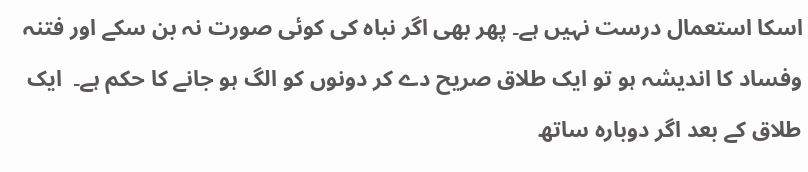اسکا استعمال درست نہیں ہے۔ پھر بھی اگر نباہ کی کوئی صورت نہ بن سکے اور فتنہ وفساد کا اندیشہ ہو تو ایک طلاق صریح دے کر دونوں کو الگ ہو جانے کا حکم ہے۔  ایک طلاق کے بعد اگر دوبارہ ساتھ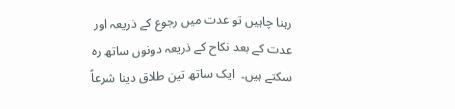رہنا چاہیں تو عدت میں رجوع کے ذریعہ اور عدت کے بعد نکاح کے ذریعہ دونوں ساتھ رہ سکتے ہیں۔  ایک ساتھ تین طلاق دینا شرعاً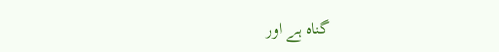گناہ ہے اور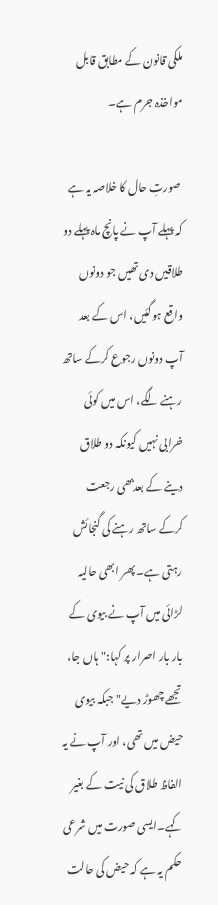ملکی قانون کے مطابق قابل مواخذہ جرم ہے۔

 صورتِ حال کا خلاصہ یہ ہے کہ پہلے آپ نے پانچ ماہ پہلے دو طلاقیں دی تھیں جو دونوں واقع ہوگئیں، اس کے بعد آپ دونوں رجوع کرکے ساتھ رہنے لگے، اس میں کوئی خرابی نہیں کیونکہ دو طلاق  دینے کے بعدبھی رجعت  کرکے ساتھ رہنے کی گنجائش رہتی ہے۔ پھر ابھی حالیہ لڑائی میں آپ نے بیوی کے بار بار اصرار پر کہا:"ہاں جا، تجھے چھوڑ دیے" جبکہ بیوی حیض میں تھی، اور آپ نے یہ الفاظ طلاق کی نیت کے بغیر کہے۔ایسی صورت میں شرعی حکم یہ ہے کہ حیض کی حالت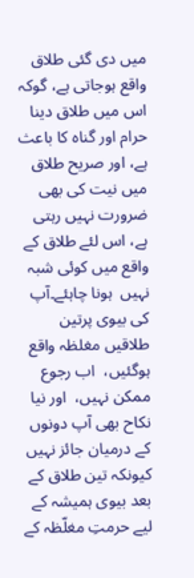میں دی گئی طلاق  واقع ہوجاتی ہے، گوکہ اس میں طلاق دینا حرام اور گناہ کا باعث ہے، اور صریح طلاق میں نیت کی بھی ضرورت نہیں رہتی ہے، اس لئے طلاق کے واقع میں کوئی شبہ نہیں  ہونا چاہئے۔آپ کی بیوی پرتین طلاقیں مغلظہ واقع ہوگئیں،  اب رجوع ممکن نہیں،  اور نیا نکاح بھی آپ دونوں کے درمیان جائز نہیں کیونکہ تین طلاق کے بعد بیوی ہمیشہ کے لیے حرمتِ مغلّظہ کے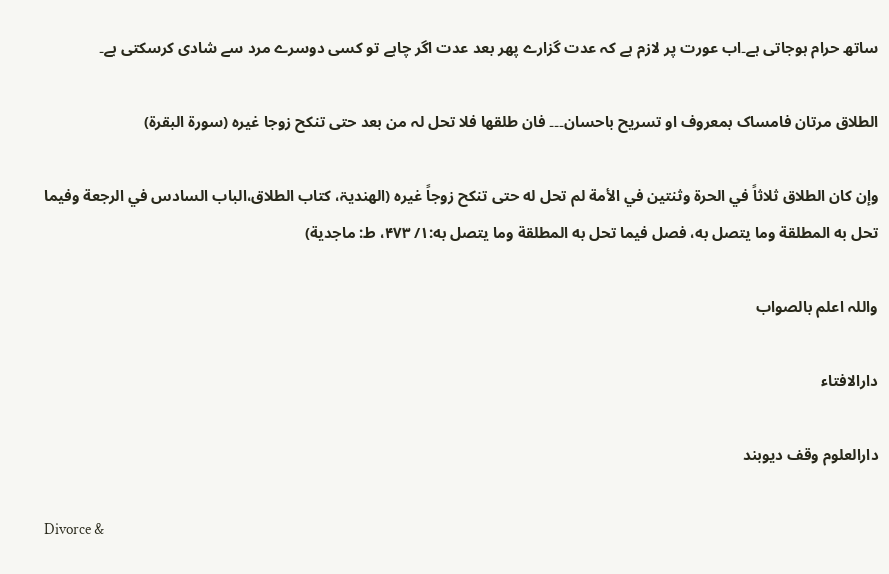ساتھ حرام ہوجاتی ہے۔اب عورت پر لازم ہے کہ عدت گزارے پھر بعد عدت اگر چاہے تو کسی دوسرے مرد سے شادی کرسکتی ہے۔

الطلاق مرتان فامساک بمعروف او تسریح باحسان۔۔۔ فان طلقھا فلا تحل لہ من بعد حتی تنکح زوجا غیرہ (سورۃ البقرۃ)

وإن كان الطلاق ثلاثاً في الحرة وثنتين في الأمة لم تحل له حتى تنكح زوجاً غيره (الھندیۃ، کتاب الطلاق،الباب السادس في الرجعة وفيما تحل به المطلقة وما يتصل به، فصل فيما تحل به المطلقة وما يتصل به:۱/ ۴۷۳، ط: ماجدیة)

واللہ اعلم بالصواب

دارالافتاء

دارالعلوم وقف دیوبند

Divorce &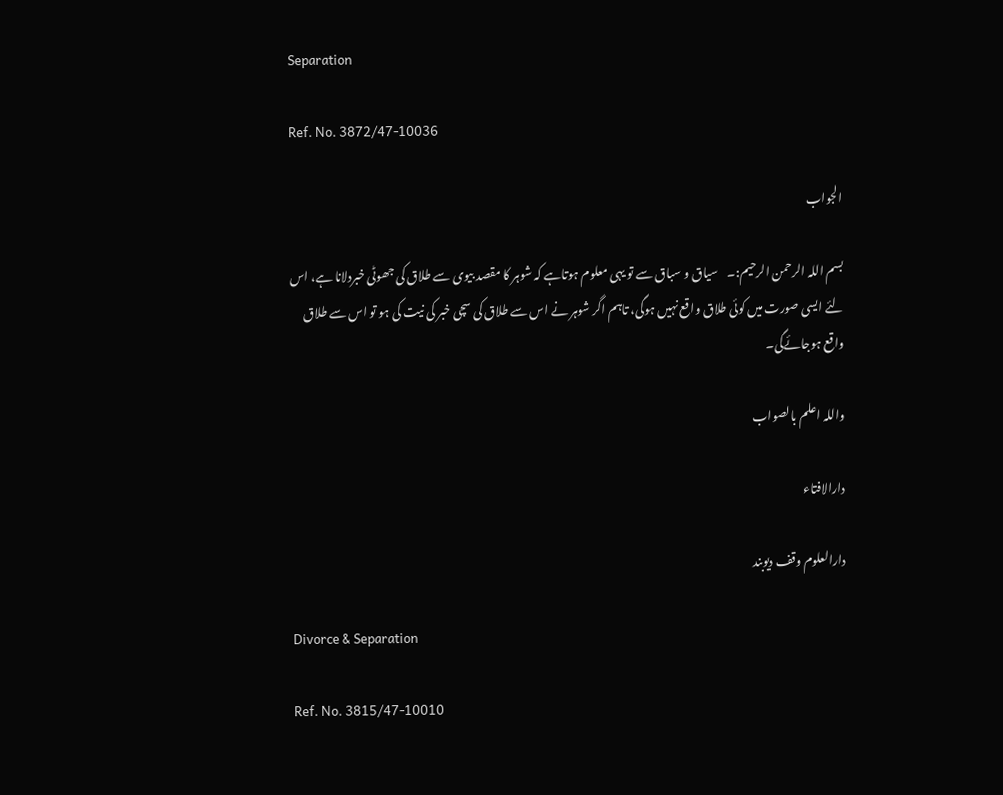Separation

Ref. No. 3872/47-10036

الجواب

بسم اللہ الرحمن الرحیم:۔    سیاق و سباق سے تو یہی معلوم ہوتاہے کہ شوہر کا مقصد بیوی سے طلاق کی جھوٹی خبردلانا ہے، اس لئے ایسی صورت میں کوئی طلاق واقع نہیں ہوگی، تاہم اگر شوہر نے اس سے طلاق کی سچی خبر کی نیت کی ہو تو اس سے طلاق واقع ہوجائےگی۔

واللہ اعلم بالصواب

دارالافتاء

دارالعلوم وقف دیوبند

Divorce & Separation

Ref. No. 3815/47-10010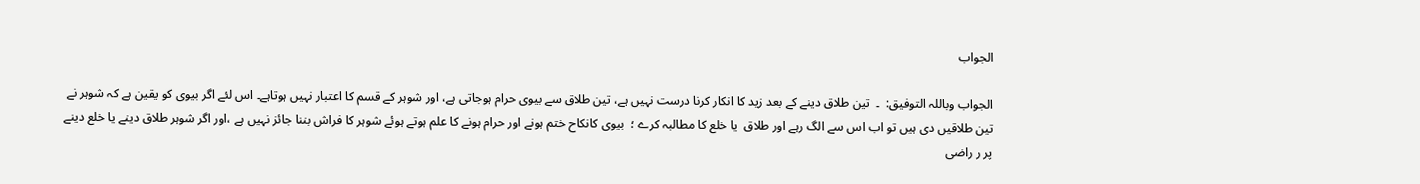الجواب

الجواب وباللہ التوفیق:  ۔  تین طلاق دینے کے بعد زید کا انکار کرنا درست نہیں ہے، تین طلاق سے بیوی حرام ہوجاتی ہے، اور شوہر کے قسم کا اعتبار نہیں ہوتاہے۔ اس لئے اگر بیوی کو یقین ہے کہ شوہر نے تین طلاقیں دی ہیں تو اب اس سے الگ رہے اور طلاق  یا خلع کا مطالبہ کرے ؛  بیوی کانکاح ختم ہونے اور حرام ہونے کا علم ہوتے ہوئے شوہر کا فراش بننا جائز نہیں ہے ،اور اگر شوہر طلاق دینے یا خلع دینے پر ر راضی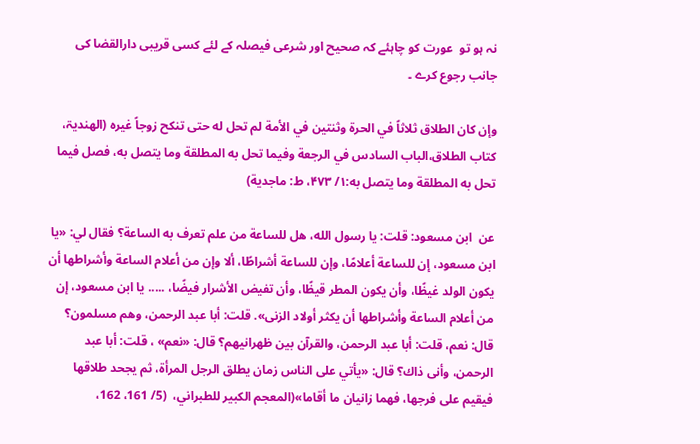نہ ہو تو  عورت کو چاہئے کہ صحیح اور شرعی فیصلہ کے لئے کسی قریبی دارالقضا کی جانب رجوع کرے ۔

وإن كان الطلاق ثلاثاً في الحرة وثنتين في الأمة لم تحل له حتى تنكح زوجاً غيره (الھندیۃ، کتاب الطلاق،الباب السادس في الرجعة وفيما تحل به المطلقة وما يتصل به، فصل فيما تحل به المطلقة وما يتصل به:۱/ ۴۷۳، ط: ماجدیة)

عن  ابن مسعود: قلت: يا رسول الله، هل للساعة من علم تعرف به الساعة؟ فقال لي: «يا ابن مسعود، إن للساعة أعلامًا، وإن للساعة أشراطًا، ألا وإن من أعلام الساعة وأشراطها أن يكون الولد غيظًا، وأن يكون المطر قيظًا، وأن تفيض الأشرار فيضًا، ..... يا ابن مسعود، إن من أعلام الساعة وأشراطها أن يكثر أولاد الزنى». قلت: أبا عبد الرحمن، وهم مسلمون؟ قال: نعم، قلت: أبا عبد الرحمن، والقرآن بين ظهرانيهم؟ قال: «نعم» ، قلت: أبا عبد الرحمن، وأنى ذاك؟ قال: «يأتي على الناس زمان يطلق الرجل المرأة، ثم يجحد طلاقها فيقيم على فرجها، فهما زانيان ما أقاما»(المعجم الكبير للطبراني،  (5/ 161، 162،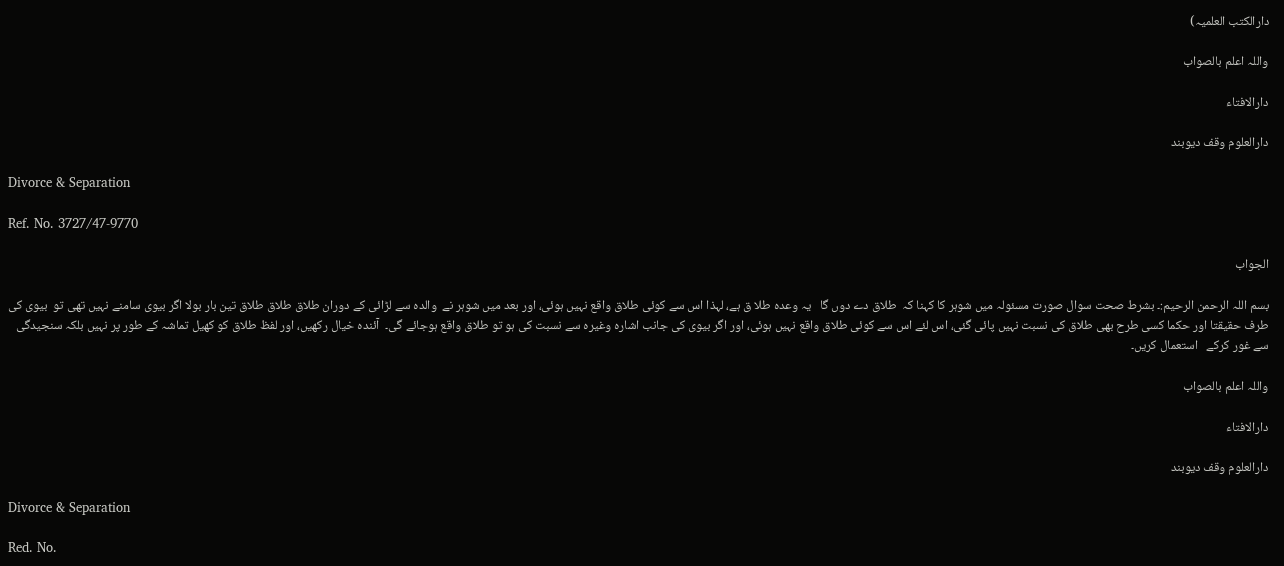دارالکتب العلمیہ)

واللہ اعلم بالصواب

دارالافتاء

دارالعلوم وقف دیوبند

Divorce & Separation

Ref. No. 3727/47-9770

الجواب

بسم اللہ الرحمن الرحیم:۔ بشرط صحت سوال صورت مسئولہ میں شوہر کا کہنا کہ  طلاق دے دوں گا   یہ وعدہ طلا ق ہے، لہذا اس سے کوئی طلاق واقع نہیں ہوئی، اور بعد میں شوہر نے  والدہ سے لڑائی کے دوران طلاق طلاق طلاق تین بار بولا اگر بیوی سامنے نہیں تھی تو  بیوی کی طرف حقیقتا اور حکما کسی طرح بھی طلاق کی نسبت نہیں پائی گئی، اس لئے اس سے کوئی طلاق واقع نہیں ہوئی، اور اگر بیوی کی جانب اشارہ وغیرہ سے نسبت کی ہو تو طلاق واقع ہوجائے گی۔  آئندہ خیال رکھیں، اور لفظ طلاق کو کھیل تماشہ کے طور پر نہیں بلکہ سنجیدگی سے غور کرکے   استعمال کریں۔

واللہ اعلم بالصواب

دارالافتاء

دارالعلوم وقف دیوبند

Divorce & Separation

Red. No.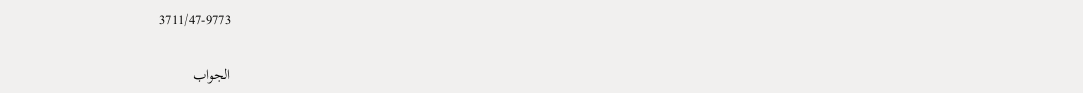3711/47-9773

الجواب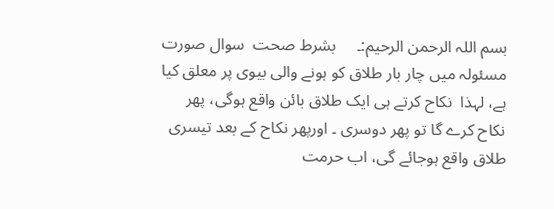بسم اللہ الرحمن الرحیم:۔     بشرط صحت  سوال صورت مسئولہ میں چار بار طلاق کو ہونے والی بیوی پر معلق کیا ہے، لہذا  نکاح کرتے ہی ایک طلاق بائن واقع ہوگی، پھر نکاح کرے گا تو پھر دوسری ۔ اورپھر نکاح کے بعد تیسری طلاق واقع ہوجائے گی، اب حرمت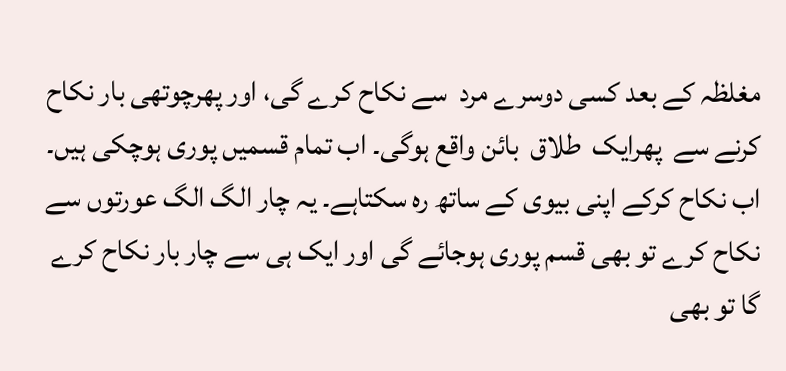مغلظہ کے بعد کسی دوسرے مرد  سے نکاح کرے گی، اور پھرچوتھی بار نکاح کرنے سے  پھرایک  طلاق  بائن واقع ہوگی۔ اب تمام قسمیں پوری ہوچکی ہیں۔ اب نکاح کرکے اپنی بیوی کے ساتھ رہ سکتاہے۔ یہ چار الگ الگ عورتوں سے نکاح کرے تو بھی قسم پوری ہوجائے گی اور ایک ہی سے چار بار نکاح کرے گا تو بھی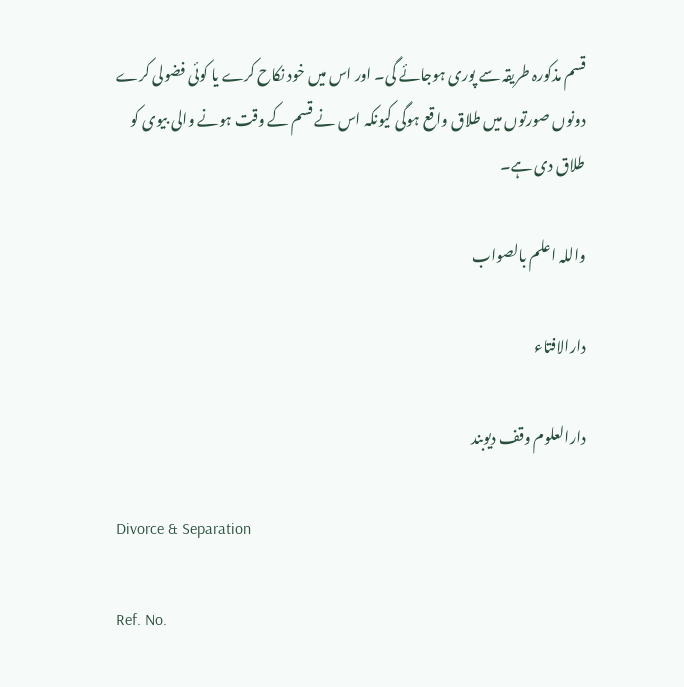قسم مذکورہ طریقہ سے پوری ہوجائے گی۔ اور اس میں خود نکاح کرے یا کوئی فضولی کرے دونوں صورتوں میں طلاق واقع ہوگی کیونکہ اس نے قسم کے وقت ہونے والی بیوی کو طلاق دی ہے۔

واللہ اعلم بالصواب

دارالافتاء

دارالعلوم وقف دیوبند

Divorce & Separation

Ref. No.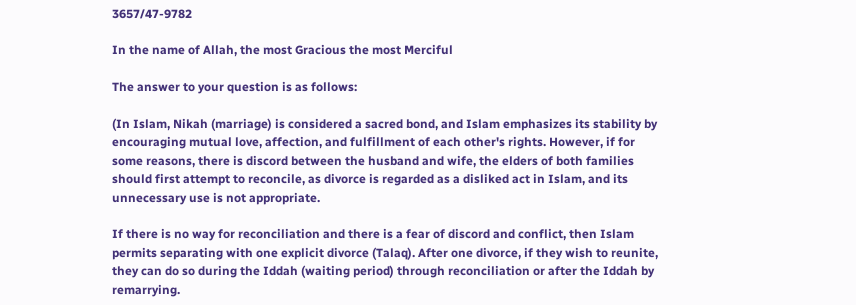3657/47-9782

In the name of Allah, the most Gracious the most Merciful

The answer to your question is as follows:

(In Islam, Nikah (marriage) is considered a sacred bond, and Islam emphasizes its stability by encouraging mutual love, affection, and fulfillment of each other's rights. However, if for some reasons, there is discord between the husband and wife, the elders of both families should first attempt to reconcile, as divorce is regarded as a disliked act in Islam, and its unnecessary use is not appropriate.

If there is no way for reconciliation and there is a fear of discord and conflict, then Islam permits separating with one explicit divorce (Talaq). After one divorce, if they wish to reunite, they can do so during the Iddah (waiting period) through reconciliation or after the Iddah by remarrying.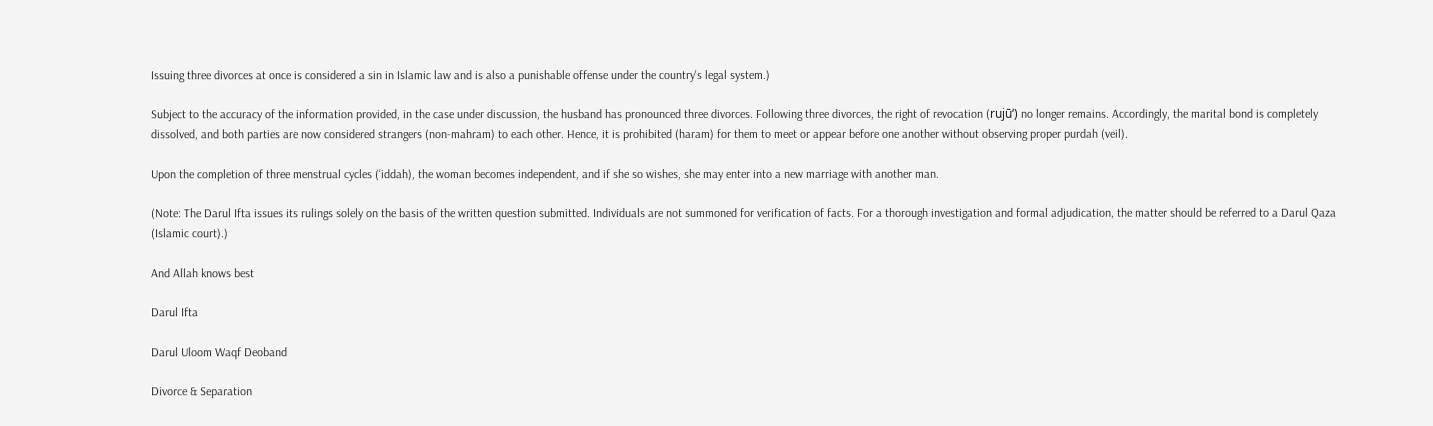Issuing three divorces at once is considered a sin in Islamic law and is also a punishable offense under the country's legal system.)

Subject to the accuracy of the information provided, in the case under discussion, the husband has pronounced three divorces. Following three divorces, the right of revocation (rujū‘) no longer remains. Accordingly, the marital bond is completely dissolved, and both parties are now considered strangers (non-mahram) to each other. Hence, it is prohibited (haram) for them to meet or appear before one another without observing proper purdah (veil).

Upon the completion of three menstrual cycles (‘iddah), the woman becomes independent, and if she so wishes, she may enter into a new marriage with another man.

(Note: The Darul Ifta issues its rulings solely on the basis of the written question submitted. Individuals are not summoned for verification of facts. For a thorough investigation and formal adjudication, the matter should be referred to a Darul Qaza (Islamic court).)

And Allah knows best

Darul Ifta

Darul Uloom Waqf Deoband

Divorce & Separation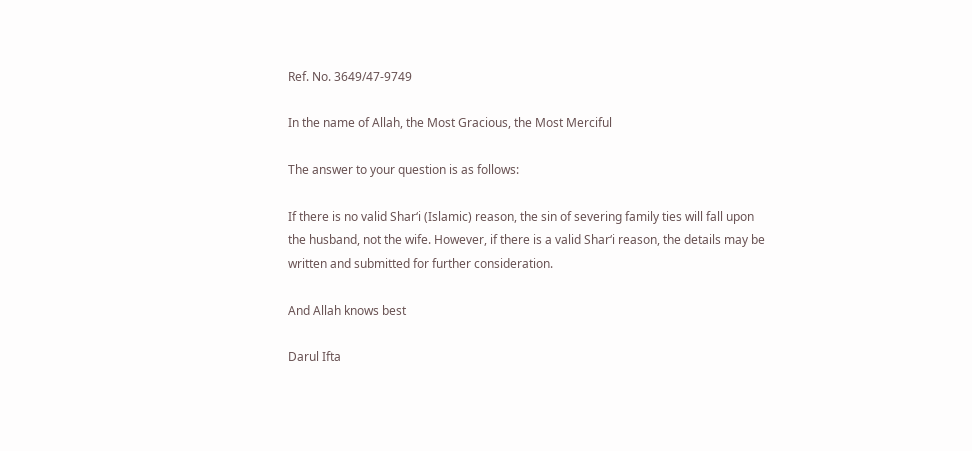Ref. No. 3649/47-9749

In the name of Allah, the Most Gracious, the Most Merciful

The answer to your question is as follows:

If there is no valid Shar‘i (Islamic) reason, the sin of severing family ties will fall upon the husband, not the wife. However, if there is a valid Shar‘i reason, the details may be written and submitted for further consideration.

And Allah knows best

Darul Ifta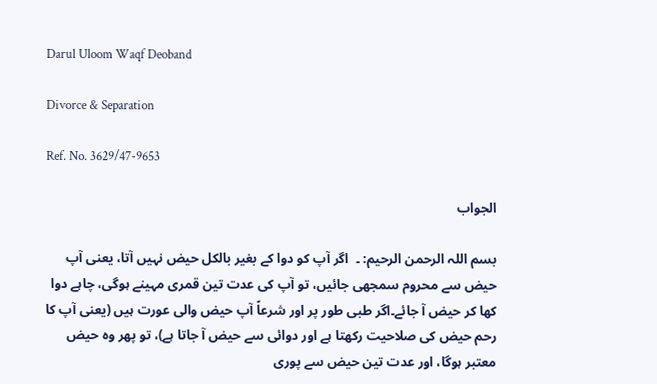Darul Uloom Waqf Deoband

Divorce & Separation

Ref. No. 3629/47-9653

الجواب

بسم اللہ الرحمن الرحیم: ۔  اگر آپ کو دوا کے بغیر بالکل حیض نہیں آتا، یعنی آپ حیض سے محروم سمجھی جائیں، تو آپ کی عدت تین قمری مہینے ہوگی، چاہے دوا کھا کر حیض آ جائے۔اگر طبی طور پر اور شرعاً آپ حیض والی عورت ہیں (یعنی آپ کا رحم حیض کی صلاحیت رکھتا ہے اور دوائی سے حیض آ جاتا ہے)، تو پھر وہ حیض معتبر ہوگا، اور عدت تین حیض سے پوری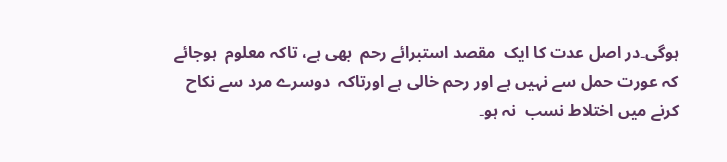ہوگی۔در اصل عدت کا ایک  مقصد استبرائے رحم  بھی ہے، تاکہ معلوم  ہوجائے کہ عورت حمل سے نہیں ہے اور رحم خالی ہے اورتاکہ  دوسرے مرد سے نکاح کرنے میں اختلاط نسب  نہ ہو۔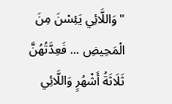"وَاللَّائِي يَئِسْنَ مِنَ الْمَحِيضِ ... فَعِدَّتُهُنَّ ثَلَاثَةُ أَشْهُرٍ وَاللَّائِي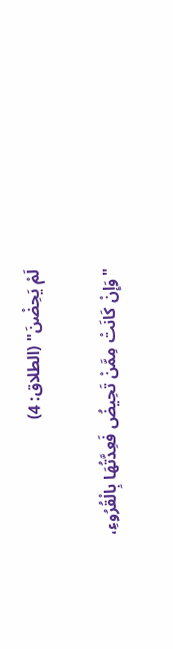لَمْ يَحِضْنَ" (الطلاق: 4)

"وَإِنْ كَانَتْ مِمَّنْ تَحِيضُ فَعِدَّتُهَا بِالْقُرُوءِ،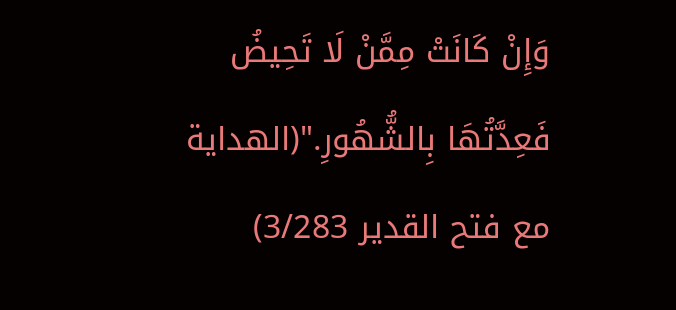وَإِنْ كَانَتْ مِمَّنْ لَا تَحِيضُ فَعِدَّتُهَا بِالشُّهُورِ."(الهداية مع فتح القدير 3/283)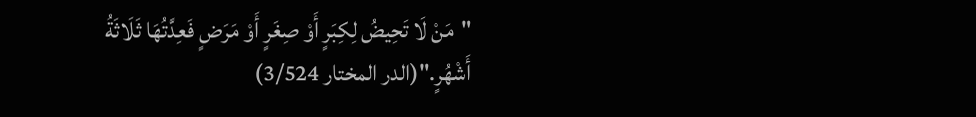"مَنْ لَا تَحِيضُ لِكِبَرٍ أَوْ صِغَرٍ أَوْ مَرَضٍ فَعِدَّتُهَا ثَلَاثَةُ أَشْهُرٍ."(الدر المختار 3/524)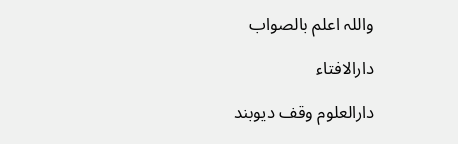واللہ اعلم بالصواب

دارالافتاء

دارالعلوم وقف دیوبند